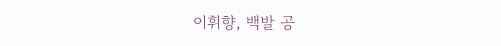이휘향, 백발 공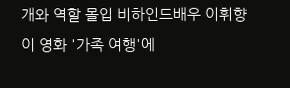개와 역할 몰입 비하인드배우 이휘향이 영화 '가족 여행'에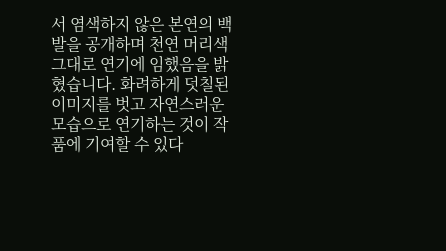서 염색하지 않은 본연의 백발을 공개하며 천연 머리색 그대로 연기에 임했음을 밝혔습니다. 화려하게 덧칠된 이미지를 벗고 자연스러운 모습으로 연기하는 것이 작품에 기여할 수 있다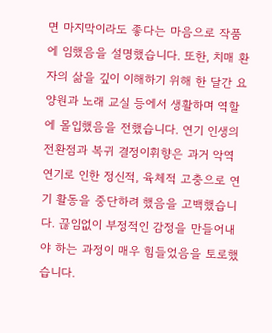면 마지막이라도 좋다는 마음으로 작품에 임했음을 설명했습니다. 또한, 치매 환자의 삶을 깊이 이해하기 위해 한 달간 요양원과 노래 교실 등에서 생활하며 역할에 몰입했음을 전했습니다. 연기 인생의 전환점과 복귀 결정이휘향은 과거 악역 연기로 인한 정신적, 육체적 고충으로 연기 활동을 중단하려 했음을 고백했습니다. 끊임없이 부정적인 감정을 만들어내야 하는 과정이 매우 힘들었음을 토로했습니다.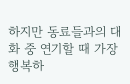하지만 동료들과의 대화 중 연기할 때 가장 행복하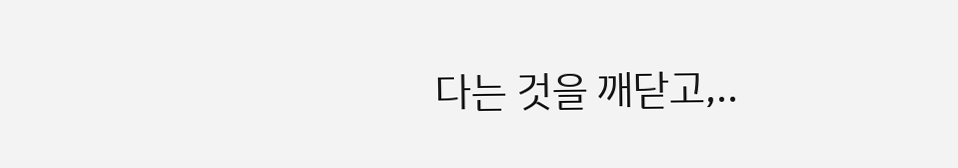다는 것을 깨닫고,..